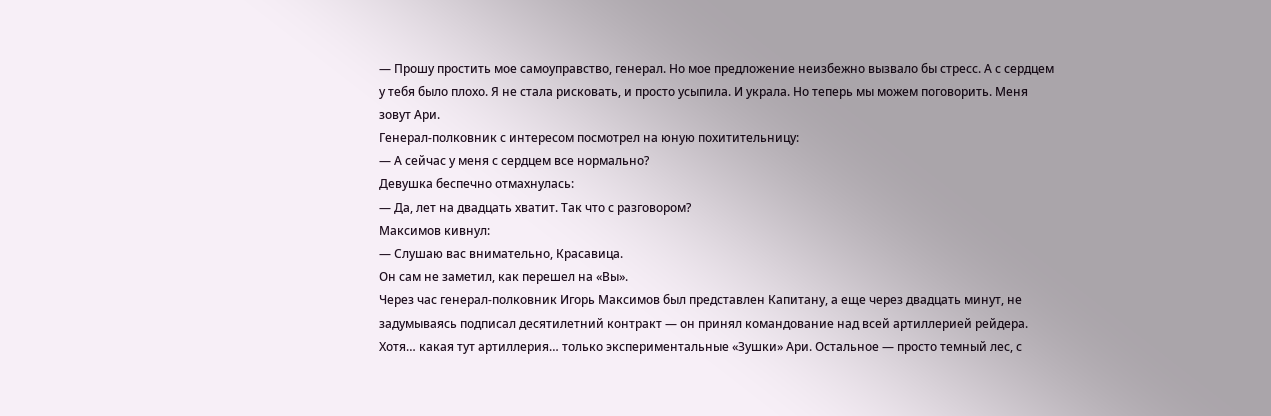— Прошу простить мое самоуправство, генерал. Но мое предложение неизбежно вызвало бы стресс. А с сердцем у тебя было плохо. Я не стала рисковать, и просто усыпила. И украла. Но теперь мы можем поговорить. Меня зовут Ари.
Генерал-полковник с интересом посмотрел на юную похитительницу:
— А сейчас у меня с сердцем все нормально?
Девушка беспечно отмахнулась:
— Да, лет на двадцать хватит. Так что с разговором?
Максимов кивнул:
— Слушаю вас внимательно, Красавица.
Он сам не заметил, как перешел на «Вы».
Через час генерал-полковник Игорь Максимов был представлен Капитану, а еще через двадцать минут, не задумываясь подписал десятилетний контракт — он принял командование над всей артиллерией рейдера. Хотя… какая тут артиллерия… только экспериментальные «Зушки» Ари. Остальное — просто темный лес, с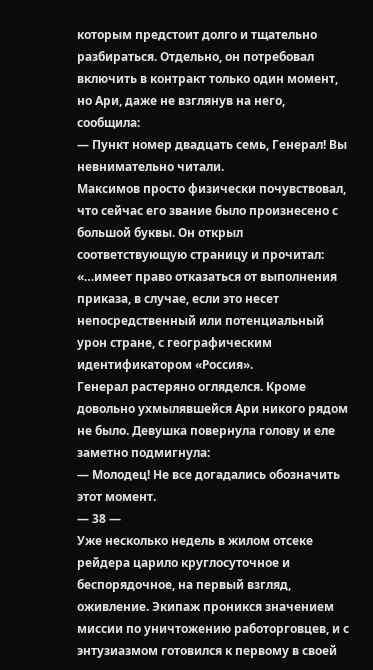которым предстоит долго и тщательно разбираться. Отдельно, он потребовал включить в контракт только один момент, но Ари, даже не взглянув на него, сообщила:
— Пункт номер двадцать семь, Генерал! Вы невнимательно читали.
Максимов просто физически почувствовал, что сейчас его звание было произнесено с большой буквы. Он открыл соответствующую страницу и прочитал: «…имеет право отказаться от выполнения приказа, в случае, если это несет непосредственный или потенциальный урон стране, с географическим идентификатором «Россия».
Генерал растеряно огляделся. Кроме довольно ухмылявшейся Ари никого рядом не было. Девушка повернула голову и еле заметно подмигнула:
— Молодец! Не все догадались обозначить этот момент.
— 38 —
Уже несколько недель в жилом отсеке рейдера царило круглосуточное и беспорядочное, на первый взгляд, оживление. Экипаж проникся значением миссии по уничтожению работорговцев, и с энтузиазмом готовился к первому в своей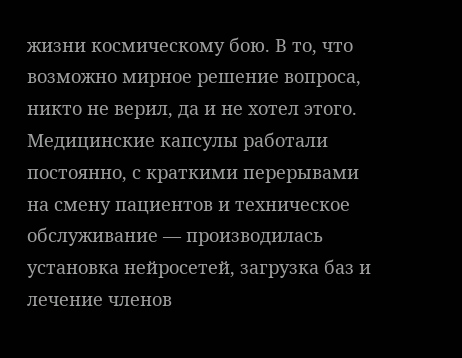жизни космическому бою. В то, что возможно мирное решение вопроса, никто не верил, да и не хотел этого. Медицинские капсулы работали постоянно, с краткими перерывами на смену пациентов и техническое обслуживание — производилась установка нейросетей, загрузка баз и лечение членов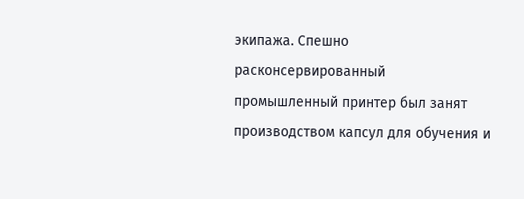экипажа. Спешно расконсервированный промышленный принтер был занят производством капсул для обучения и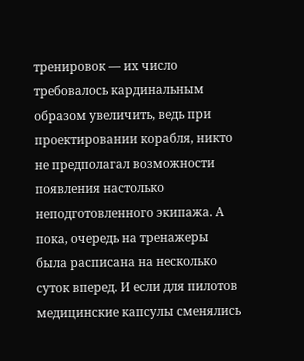тренировок — их число требовалось кардинальным образом увеличить, ведь при проектировании корабля, никто не предполагал возможности появления настолько неподготовленного экипажа. А пока, очередь на тренажеры была расписана на несколько суток вперед. И если для пилотов медицинские капсулы сменялись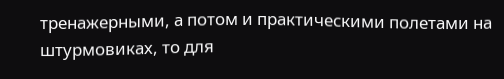тренажерными, а потом и практическими полетами на штурмовиках, то для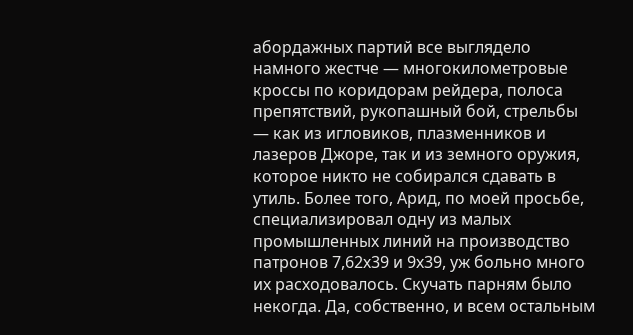абордажных партий все выглядело намного жестче — многокилометровые кроссы по коридорам рейдера, полоса препятствий, рукопашный бой, стрельбы — как из игловиков, плазменников и лазеров Джоре, так и из земного оружия, которое никто не собирался сдавать в утиль. Более того, Арид, по моей просьбе, специализировал одну из малых промышленных линий на производство патронов 7,62х39 и 9х39, уж больно много их расходовалось. Скучать парням было некогда. Да, собственно, и всем остальным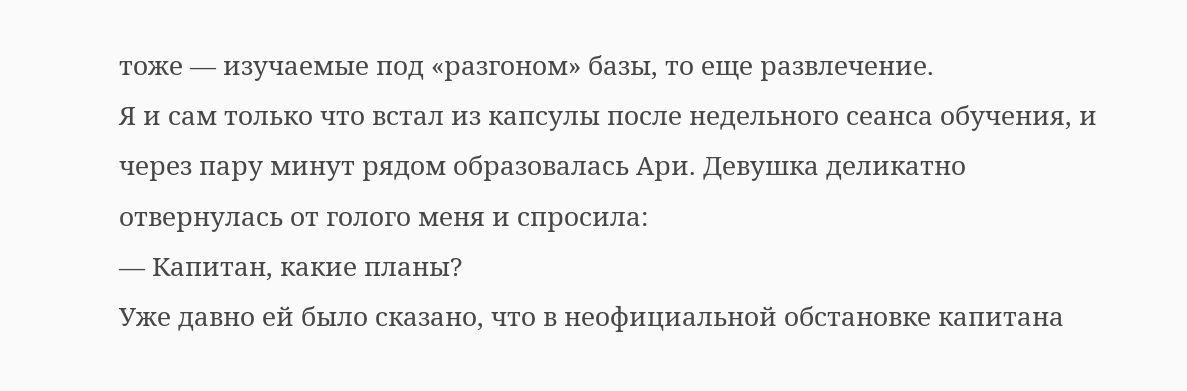тоже — изучаемые под «разгоном» базы, то еще развлечение.
Я и сам только что встал из капсулы после недельного сеанса обучения, и через пару минут рядом образовалась Ари. Девушка деликатно отвернулась от голого меня и спросила:
— Капитан, какие планы?
Уже давно ей было сказано, что в неофициальной обстановке капитана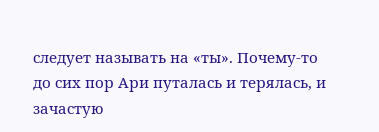следует называть на «ты». Почему-то до сих пор Ари путалась и терялась, и зачастую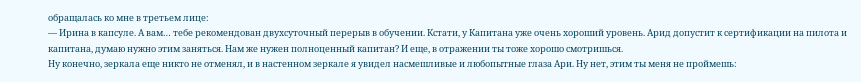обращалась ко мне в третьем лице:
— Ирина в капсуле. А вам… тебе рекомендован двухсуточный перерыв в обучении. Кстати, у Капитана уже очень хороший уровень. Арид допустит к сертификации на пилота и капитана, думаю нужно этим заняться. Нам же нужен полноценный капитан? И еще, в отражении ты тоже хорошо смотришься.
Ну конечно, зеркала еще никто не отменял, и в настенном зеркале я увидел насмешливые и любопытные глаза Ари. Ну нет, этим ты меня не проймешь: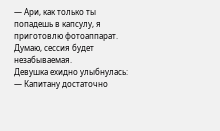— Ари, как только ты попадешь в капсулу, я приготовлю фотоаппарат. Думаю, сессия будет незабываемая.
Девушка ехидно улыбнулась:
— Капитану достаточно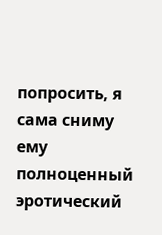попросить, я сама сниму ему полноценный эротический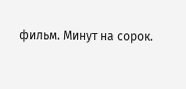фильм. Минут на сорок.